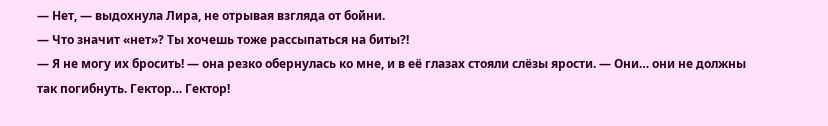— Нет, — выдохнула Лира, не отрывая взгляда от бойни.
— Что значит «нет»? Ты хочешь тоже рассыпаться на биты?!
— Я не могу их бросить! — она резко обернулась ко мне, и в её глазах стояли слёзы ярости. — Они… они не должны так погибнуть. Гектор… Гектор!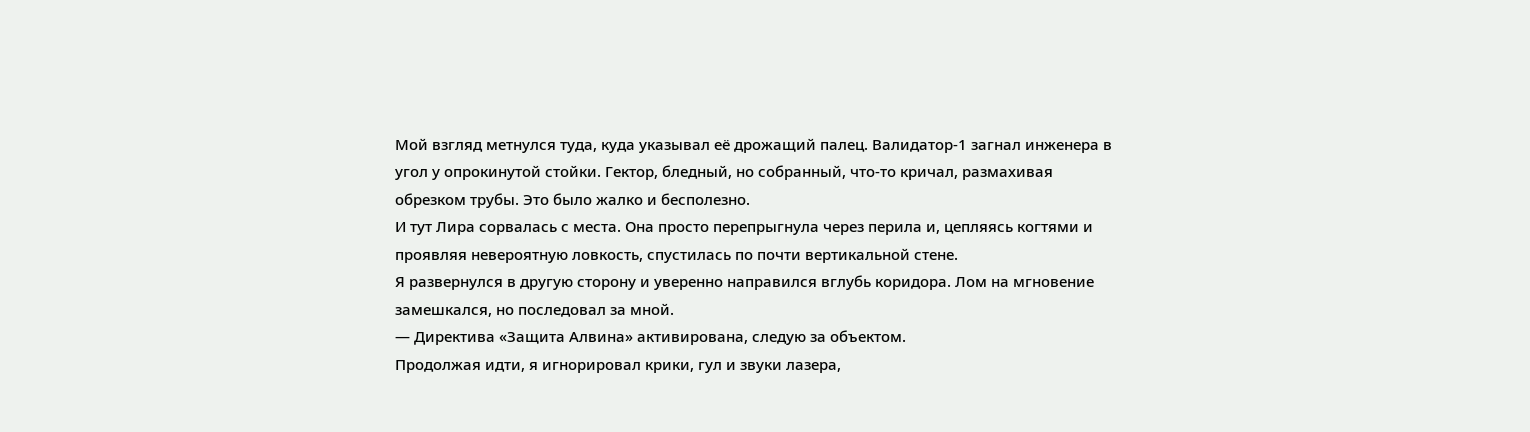Мой взгляд метнулся туда, куда указывал её дрожащий палец. Валидатор-1 загнал инженера в угол у опрокинутой стойки. Гектор, бледный, но собранный, что-то кричал, размахивая обрезком трубы. Это было жалко и бесполезно.
И тут Лира сорвалась с места. Она просто перепрыгнула через перила и, цепляясь когтями и проявляя невероятную ловкость, спустилась по почти вертикальной стене.
Я развернулся в другую сторону и уверенно направился вглубь коридора. Лом на мгновение замешкался, но последовал за мной.
— Директива «Защита Алвина» активирована, следую за объектом.
Продолжая идти, я игнорировал крики, гул и звуки лазера,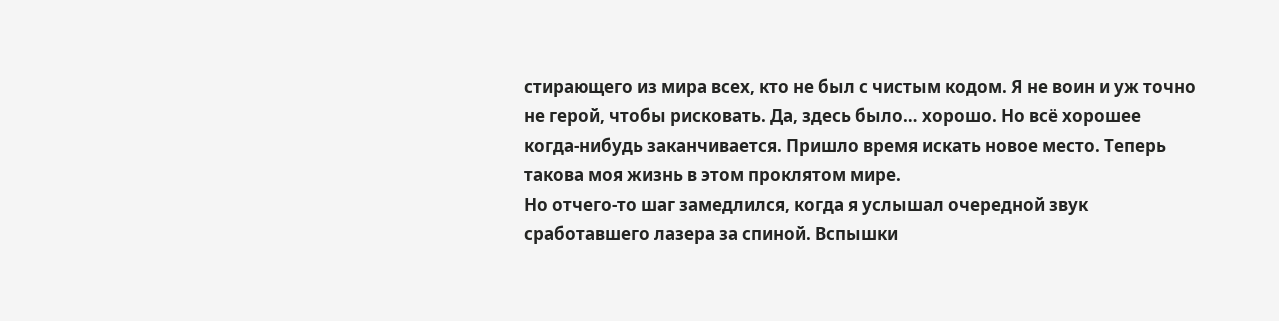стирающего из мира всех, кто не был с чистым кодом. Я не воин и уж точно не герой, чтобы рисковать. Да, здесь было… хорошо. Но всё хорошее когда-нибудь заканчивается. Пришло время искать новое место. Теперь такова моя жизнь в этом проклятом мире.
Но отчего-то шаг замедлился, когда я услышал очередной звук сработавшего лазера за спиной. Вспышки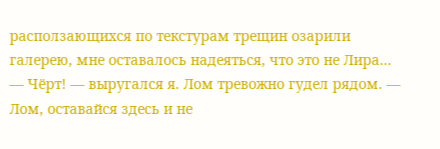расползающихся по текстурам трещин озарили галерею, мне оставалось надеяться, что это не Лира…
— Чёрт! — выругался я. Лом тревожно гудел рядом. — Лом, оставайся здесь и не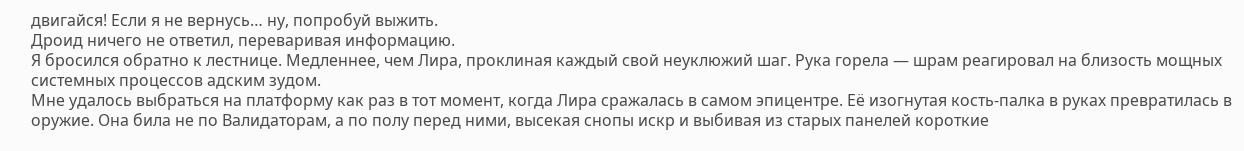двигайся! Если я не вернусь… ну, попробуй выжить.
Дроид ничего не ответил, переваривая информацию.
Я бросился обратно к лестнице. Медленнее, чем Лира, проклиная каждый свой неуклюжий шаг. Рука горела — шрам реагировал на близость мощных системных процессов адским зудом.
Мне удалось выбраться на платформу как раз в тот момент, когда Лира сражалась в самом эпицентре. Её изогнутая кость-палка в руках превратилась в оружие. Она била не по Валидаторам, а по полу перед ними, высекая снопы искр и выбивая из старых панелей короткие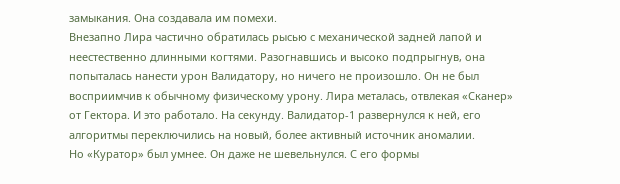замыкания. Она создавала им помехи.
Внезапно Лира частично обратилась рысью с механической задней лапой и неестественно длинными когтями. Разогнавшись и высоко подпрыгнув, она попыталась нанести урон Валидатору, но ничего не произошло. Он не был восприимчив к обычному физическому урону. Лира металась, отвлекая «Сканер» от Гектора. И это работало. На секунду. Валидатор-1 развернулся к ней, его алгоритмы переключились на новый, более активный источник аномалии.
Но «Куратор» был умнее. Он даже не шевельнулся. С его формы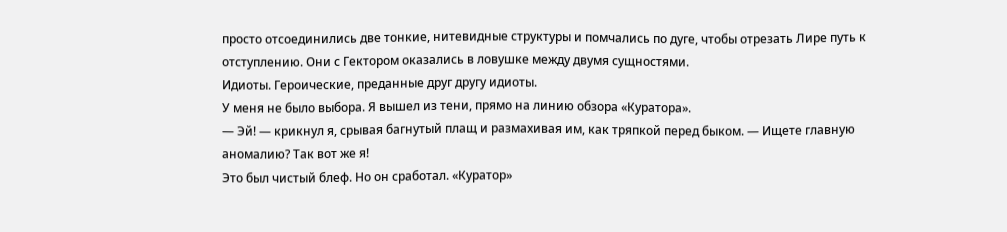просто отсоединились две тонкие, нитевидные структуры и помчались по дуге, чтобы отрезать Лире путь к отступлению. Они с Гектором оказались в ловушке между двумя сущностями.
Идиоты. Героические, преданные друг другу идиоты.
У меня не было выбора. Я вышел из тени, прямо на линию обзора «Куратора».
— Эй! — крикнул я, срывая багнутый плащ и размахивая им, как тряпкой перед быком. — Ищете главную аномалию? Так вот же я!
Это был чистый блеф. Но он сработал. «Куратор»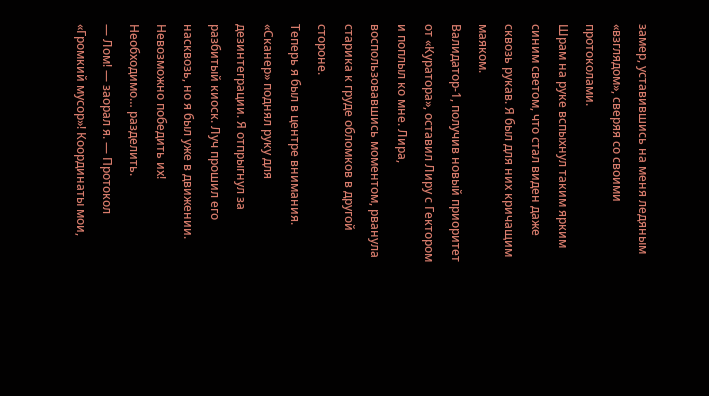замер, уставившись на меня ледяным «взглядом», сверяя со своими протоколами.
Шрам на руке вспыхнул таким ярким синим светом, что стал виден даже сквозь рукав. Я был для них кричащим маяком.
Валидатор-1, получив новый приоритет от «Куратора», оставил Лиру с Гектором и поплыл ко мне. Лира, воспользовавшись моментом, рванула старика к груде обломков в другой стороне.
Теперь я был в центре внимания. «Сканер» поднял руку для дезинтеграции. Я отпрыгнул за разбитый киоск. Луч прошил его насквозь, но я был уже в движении. Невозможно победить их! Необходимо… разделить.
— Лом! — заорал я. — Протокол «Громкий мусор»! Координаты мои,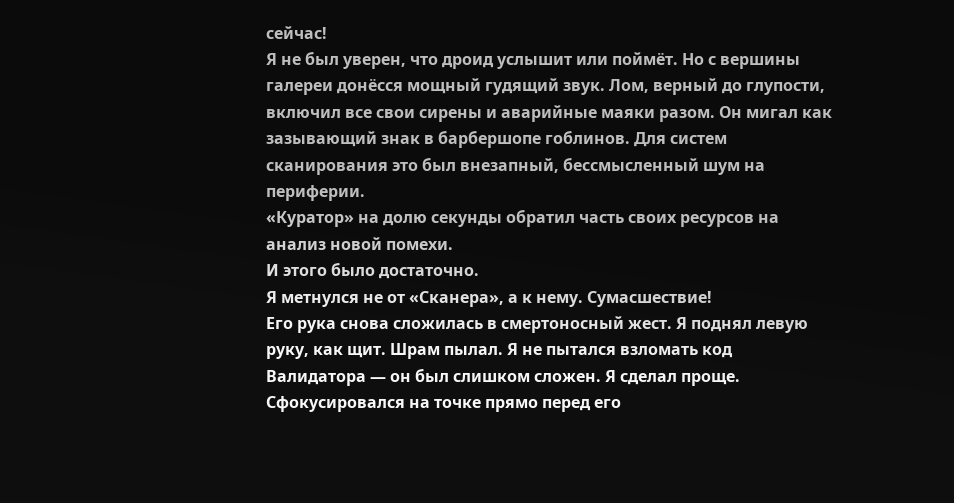сейчас!
Я не был уверен, что дроид услышит или поймёт. Но с вершины галереи донёсся мощный гудящий звук. Лом, верный до глупости, включил все свои сирены и аварийные маяки разом. Он мигал как зазывающий знак в барбершопе гоблинов. Для систем сканирования это был внезапный, бессмысленный шум на периферии.
«Куратор» на долю секунды обратил часть своих ресурсов на анализ новой помехи.
И этого было достаточно.
Я метнулся не от «Сканера», а к нему. Сумасшествие!
Его рука снова сложилась в смертоносный жест. Я поднял левую руку, как щит. Шрам пылал. Я не пытался взломать код Валидатора — он был слишком сложен. Я сделал проще. Сфокусировался на точке прямо перед его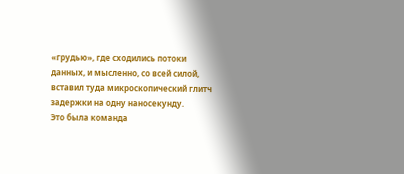«грудью», где сходились потоки данных, и мысленно, со всей силой, вставил туда микроскопический глитч задержки на одну наносекунду.
Это была команда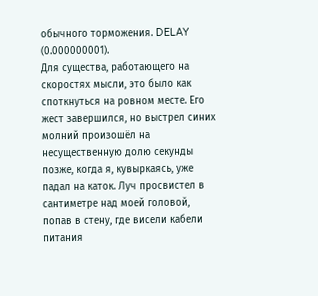обычного торможения. DELAY (0.000000001).
Для существа, работающего на скоростях мысли, это было как споткнуться на ровном месте. Его жест завершился, но выстрел синих молний произошёл на несущественную долю секунды позже, когда я, кувыркаясь, уже падал на каток. Луч просвистел в сантиметре над моей головой, попав в стену, где висели кабели питания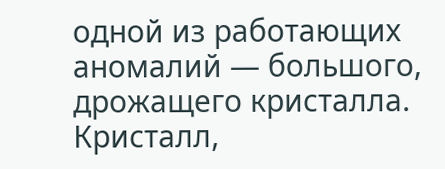одной из работающих аномалий — большого, дрожащего кристалла.
Кристалл,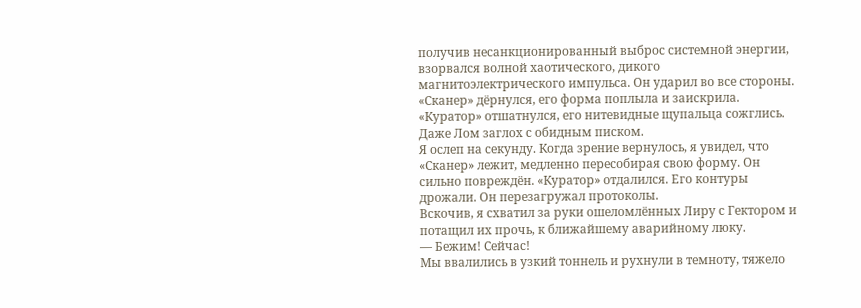получив несанкционированный выброс системной энергии, взорвался волной хаотического, дикого магнитоэлектрического импульса. Он ударил во все стороны.
«Сканер» дёрнулся, его форма поплыла и заискрила. «Куратор» отшатнулся, его нитевидные щупальца сожглись. Даже Лом заглох с обидным писком.
Я ослеп на секунду. Когда зрение вернулось, я увидел, что «Сканер» лежит, медленно пересобирая свою форму. Он сильно повреждён. «Куратор» отдалился. Его контуры дрожали. Он перезагружал протоколы.
Вскочив, я схватил за руки ошеломлённых Лиру с Гектором и потащил их прочь, к ближайшему аварийному люку.
— Бежим! Сейчас!
Мы ввалились в узкий тоннель и рухнули в темноту, тяжело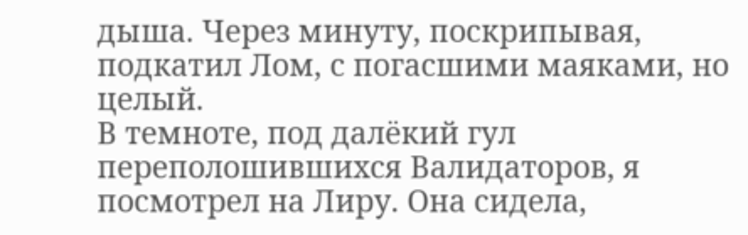дыша. Через минуту, поскрипывая, подкатил Лом, с погасшими маяками, но целый.
В темноте, под далёкий гул переполошившихся Валидаторов, я посмотрел на Лиру. Она сидела,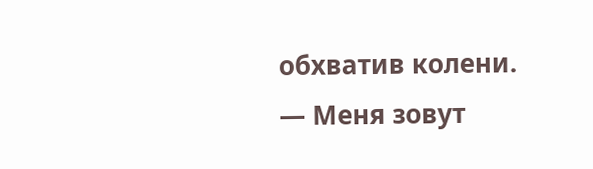обхватив колени.
— Меня зовут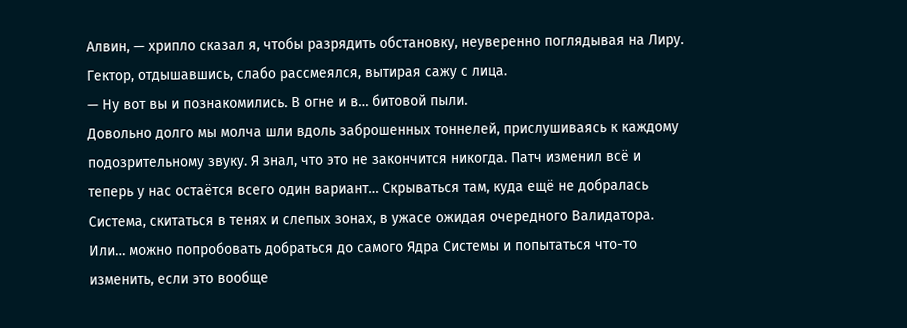Алвин, — хрипло сказал я, чтобы разрядить обстановку, неуверенно поглядывая на Лиру.
Гектор, отдышавшись, слабо рассмеялся, вытирая сажу с лица.
— Ну вот вы и познакомились. В огне и в… битовой пыли.
Довольно долго мы молча шли вдоль заброшенных тоннелей, прислушиваясь к каждому подозрительному звуку. Я знал, что это не закончится никогда. Патч изменил всё и теперь у нас остаётся всего один вариант… Скрываться там, куда ещё не добралась Система, скитаться в тенях и слепых зонах, в ужасе ожидая очередного Валидатора. Или… можно попробовать добраться до самого Ядра Системы и попытаться что-то изменить, если это вообще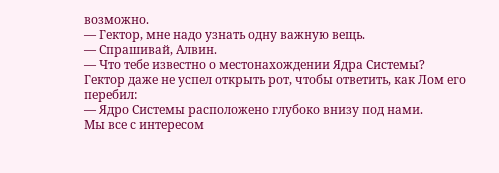возможно.
— Гектор, мне надо узнать одну важную вещь.
— Спрашивай, Алвин.
— Что тебе известно о местонахождении Ядра Системы?
Гектор даже не успел открыть рот, чтобы ответить, как Лом его перебил:
— Ядро Системы расположено глубоко внизу под нами.
Мы все с интересом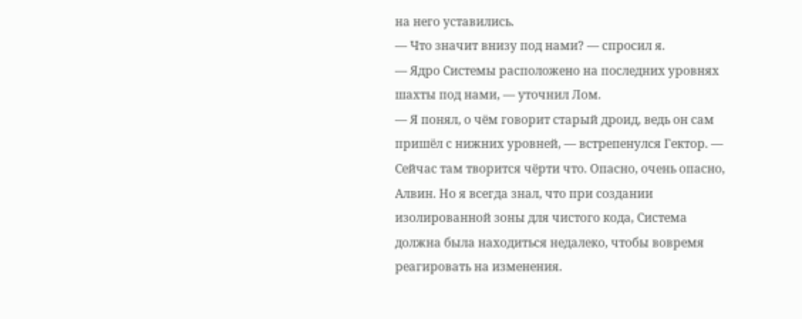на него уставились.
— Что значит внизу под нами? — спросил я.
— Ядро Системы расположено на последних уровнях шахты под нами, — уточнил Лом.
— Я понял, о чём говорит старый дроид, ведь он сам пришёл с нижних уровней, — встрепенулся Гектор. — Сейчас там творится чёрти что. Опасно, очень опасно, Алвин. Но я всегда знал, что при создании изолированной зоны для чистого кода, Система должна была находиться недалеко, чтобы вовремя реагировать на изменения.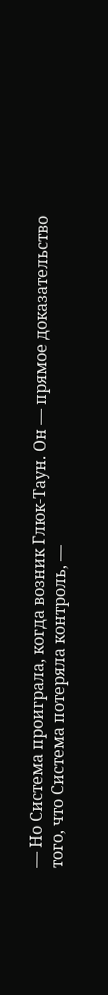— Но Система проиграла, когда возник Глюк-Таун. Он — прямое доказательство того, что Система потеряла контроль, —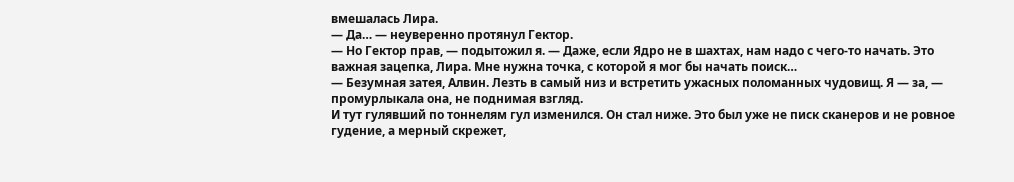вмешалась Лира.
— Да… — неуверенно протянул Гектор.
— Но Гектор прав, — подытожил я. — Даже, если Ядро не в шахтах, нам надо с чего-то начать. Это важная зацепка, Лира. Мне нужна точка, с которой я мог бы начать поиск…
— Безумная затея, Алвин. Лезть в самый низ и встретить ужасных поломанных чудовищ. Я — за, — промурлыкала она, не поднимая взгляд.
И тут гулявший по тоннелям гул изменился. Он стал ниже. Это был уже не писк сканеров и не ровное гудение, а мерный скрежет,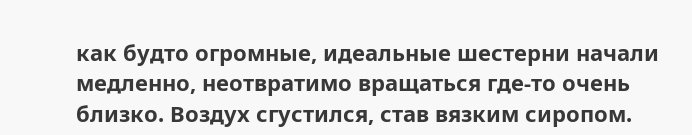как будто огромные, идеальные шестерни начали медленно, неотвратимо вращаться где-то очень близко. Воздух сгустился, став вязким сиропом.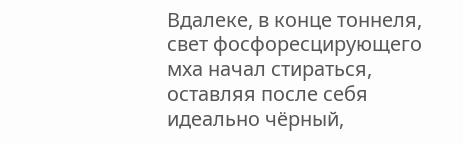Вдалеке, в конце тоннеля, свет фосфоресцирующего мха начал стираться, оставляя после себя идеально чёрный,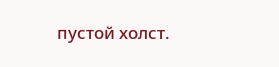пустой холст.